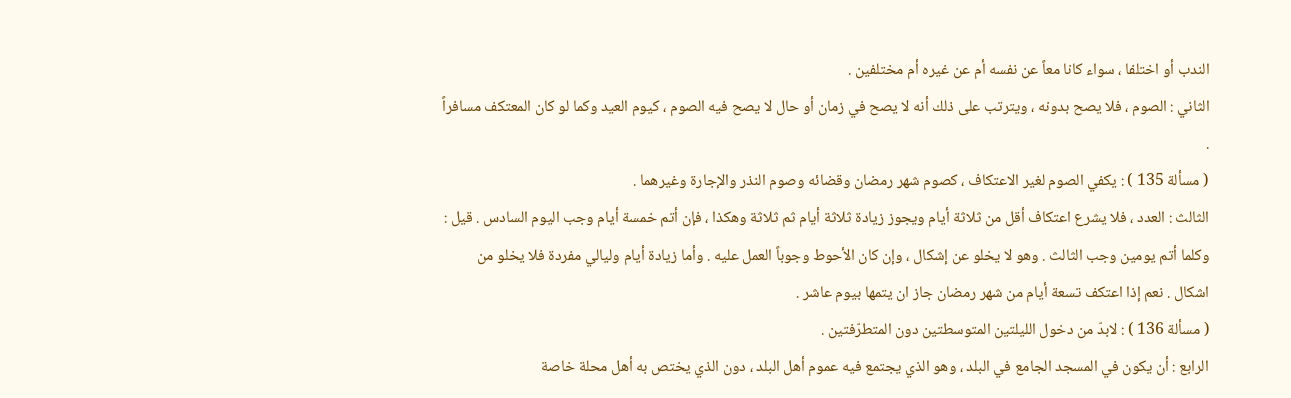الندب أو اختلفا ، سواء كانا معاً عن نفسه أم عن غيره أم مختلفين .
الثاني : الصوم ، فلا يصح بدونه ، ويترتب على ذلك أنه لا يصح في زمان أو حال لا يصح فيه الصوم ، كيوم العيد وكما لو كان المعتكف مسافراً .
( مسألة 135 ) : يكفي الصوم لغير الاعتكاف ، كصوم شهر رمضان وقضائه وصوم النذر والإجارة وغيرهما .
الثالث : العدد ، فلا يشرع اعتكاف أقل من ثلاثة أيام ويجوز زيادة ثلاثة أيام ثم ثلاثة وهكذا ، فإن أتم خمسة أيام وجب اليوم السادس . قيل : وكلما أتم يومين وجب الثالث . وهو لا يخلو عن إشكال ، وإن كان الأحوط وجوباً العمل عليه . وأما زيادة أيام وليالي مفردة فلا يخلو من اشكال . نعم إذا اعتكف تسعة أيام من شهر رمضان جاز ان يتمها بيوم عاشر .
( مسألة 136 ) : لابدّ من دخول الليلتين المتوسطتين دون المتطرّفتين .
الرابع : أن يكون في المسجد الجامع في البلد ، وهو الذي يجتمع فيه عموم أهل البلد ، دون الذي يختص به أهل محلة خاصة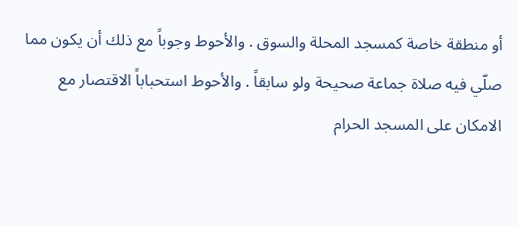أو منطقة خاصة كمسجد المحلة والسوق . والأحوط وجوباً مع ذلك أن يكون مما صلّي فيه صلاة جماعة صحيحة ولو سابقاً . والأحوط استحباباً الاقتصار مع الامكان على المسجد الحرام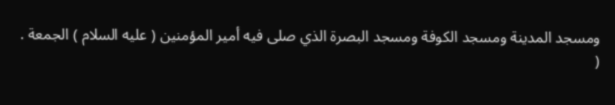ومسجد المدينة ومسجد الكوفة ومسجد البصرة الذي صلى فيه أمير المؤمنين ( عليه السلام ) الجمعة .
(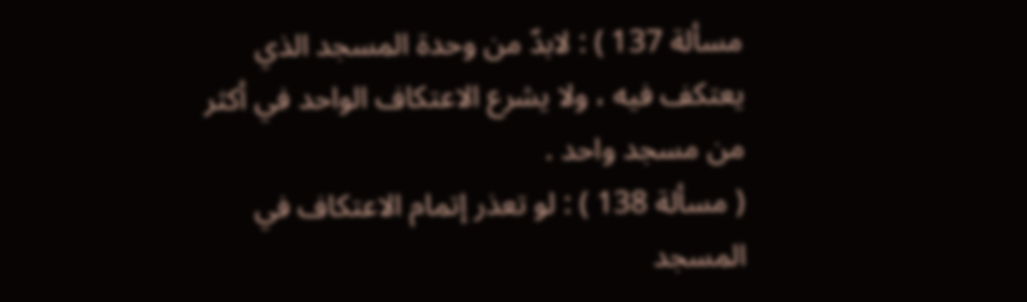مسألة 137 ) : لابدّ من وحدة المسجد الذي يعتكف فيه ، ولا يشرع الاعتكاف الواحد في أكثر من مسجد واحد .
( مسألة 138 ) : لو تعذر إتمام الاعتكاف في المسجد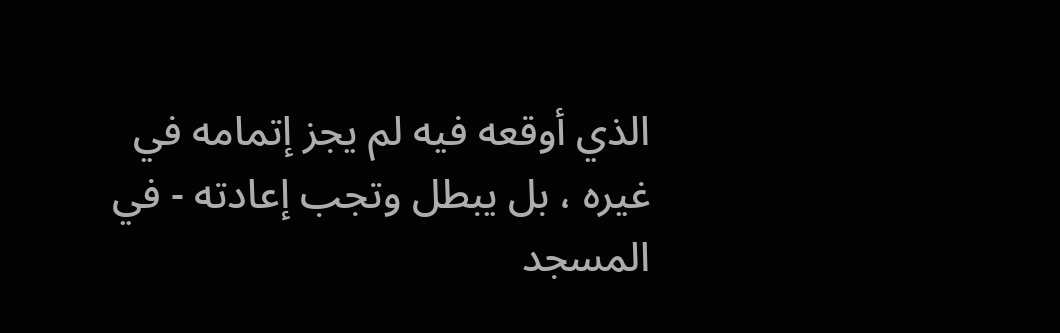الذي أوقعه فيه لم يجز إتمامه في غيره ، بل يبطل وتجب إعادته - في المسجد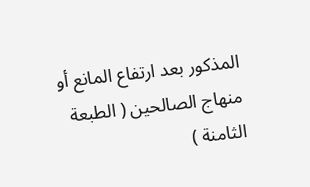المذكور بعد ارتفاع المانع أو
منهاج الصالحين ( الطبعة الثامنة )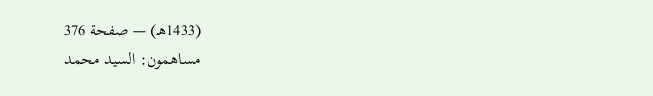(1433هـ) — صفحة 376
مساهمون: السيد محمد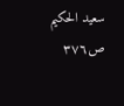سعيد الحكيم
ص٣٧٦